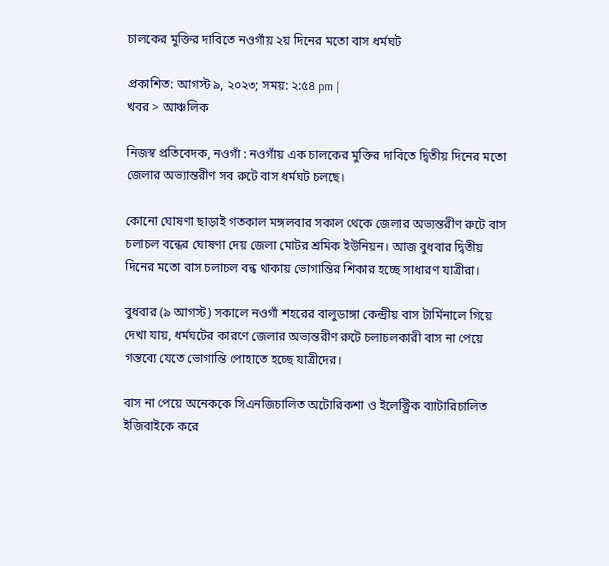চালকের মুক্তির দাবিতে নওগাঁয় ২য় দিনের মতো বাস ধর্মঘট

প্রকাশিত: আগস্ট ৯, ২০২৩; সময়: ২:৫৪ pm |
খবর > আঞ্চলিক

নিজস্ব প্রতিবেদক, নওগাঁ : নওগাঁয় এক চালকের মুক্তির দাবিতে দ্বিতীয় দিনের মতো জেলার অভ্যান্তরীণ সব রুটে বাস ধর্মঘট চলছে।

কোনো ঘোষণা ছাড়াই গতকাল মঙ্গলবার সকাল থেকে জেলার অভ্যন্তরীণ রুটে বাস চলাচল বন্ধের ঘোষণা দেয় জেলা মোটর শ্রমিক ইউনিয়ন। আজ বুধবার দ্বিতীয় দিনের মতো বাস চলাচল বন্ধ থাকায় ভোগান্তির শিকার হচ্ছে সাধারণ যাত্রীরা।

বুধবার (৯ আগস্ট) সকালে নওগাঁ শহরের বালুডাঙ্গা কেন্দ্রীয় বাস টার্মিনালে গিয়ে দেখা যায়, ধর্মঘটের কারণে জেলার অভ্যন্তরীণ রুটে চলাচলকারী বাস না পেয়ে গন্তব্যে যেতে ভোগান্তি পোহাতে হচ্ছে যাত্রীদের।

বাস না পেয়ে অনেককে সিএনজিচালিত অটোরিকশা ও ইলেক্ট্রিক ব্যাটারিচালিত ইজিবাইকে করে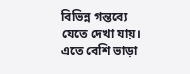বিভিন্ন গন্তব্যে যেতে দেখা যায়। এতে বেশি ভাড়া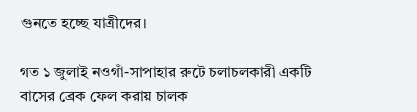গুনতে হচ্ছে যাত্রীদের।

গত ১ জুলাই নওগাঁ-সাপাহার রুটে চলাচলকারী একটি বাসের ব্রেক ফেল করায় চালক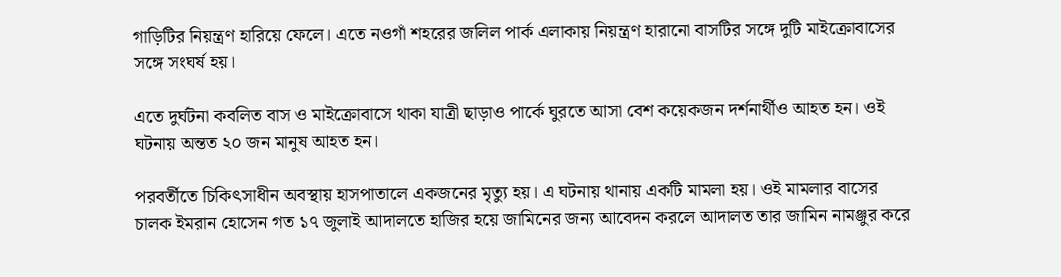গাড়িটির নিয়ন্ত্রণ হারিয়ে ফেলে। এতে নওগাঁ শহরের জলিল পার্ক এলাকায় নিয়ন্ত্রণ হারানো বাসটির সঙ্গে দুটি মাইক্রোবাসের সঙ্গে সংঘর্ষ হয়।

এতে দুর্ঘটনা কবলিত বাস ও মাইক্রোবাসে থাকা যাত্রী ছাড়াও পার্কে ঘুরতে আসা বেশ কয়েকজন দর্শনার্থীও আহত হন। ওই ঘটনায় অন্তত ২০ জন মানুষ আহত হন।

পরবর্তীতে চিকিৎসাধীন অবস্থায় হাসপাতালে একজনের মৃত্যু হয়। এ ঘটনায় থানায় একটি মামলা হয়। ওই মামলার বাসের চালক ইমরান হোসেন গত ১৭ জুলাই আদালতে হাজির হয়ে জামিনের জন্য আবেদন করলে আদালত তার জামিন নামঞ্জুর করে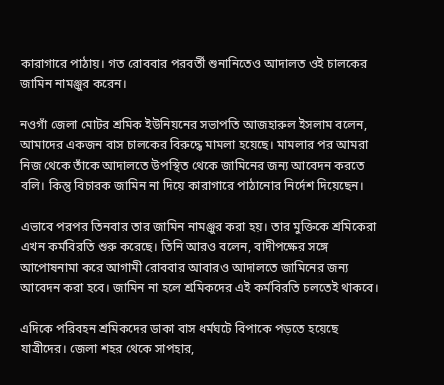কারাগারে পাঠায়। গত রোববার পরবর্তী শুনানিতেও আদালত ওই চালকের জামিন নামঞ্জুর করেন।

নওগাঁ জেলা মোটর শ্রমিক ইউনিয়নের সভাপতি আজহারুল ইসলাম বলেন, আমাদের একজন বাস চালকের বিরুদ্ধে মামলা হয়েছে। মামলার পর আমরা নিজ থেকে তাঁকে আদালতে উপস্থিত থেকে জামিনের জন্য আবেদন করতে বলি। কিন্তু বিচারক জামিন না দিয়ে কারাগারে পাঠানোর নির্দেশ দিয়েছেন।

এভাবে পরপর তিনবার তার জামিন নামঞ্জুর করা হয়। তার মুক্তিকে শ্রমিকেরা এখন কর্মবিরতি শুরু করেছে। তিনি আরও বলেন, বাদীপক্ষের সঙ্গে আপোষনামা করে আগামী রোববার আবারও আদালতে জামিনের জন্য আবেদন করা হবে। জামিন না হলে শ্রমিকদের এই কর্মবিরতি চলতেই থাকবে।

এদিকে পরিবহন শ্রমিকদের ডাকা বাস ধর্মঘটে বিপাকে পড়তে হয়েছে যাত্রীদের। জেলা শহর থেকে সাপহার,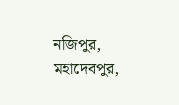নজিপুর, মহাদেবপুর,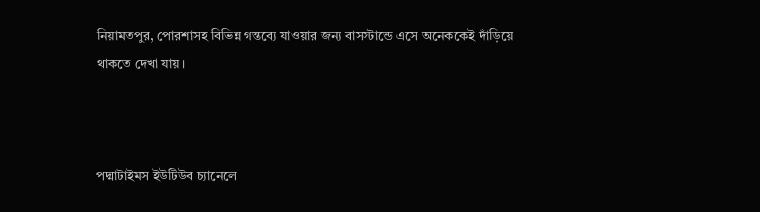নিয়ামতপুর, পোরশাসহ বিভিন্ন গন্তব্যে যাওয়ার জন্য বাসস্টান্ডে এসে অনেককেই দাঁড়িয়ে থাকতে দেখা যায়।



পদ্মাটাইমস ইউটিউব চ্যানেলে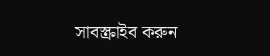সাবস্ক্রাইব করুন